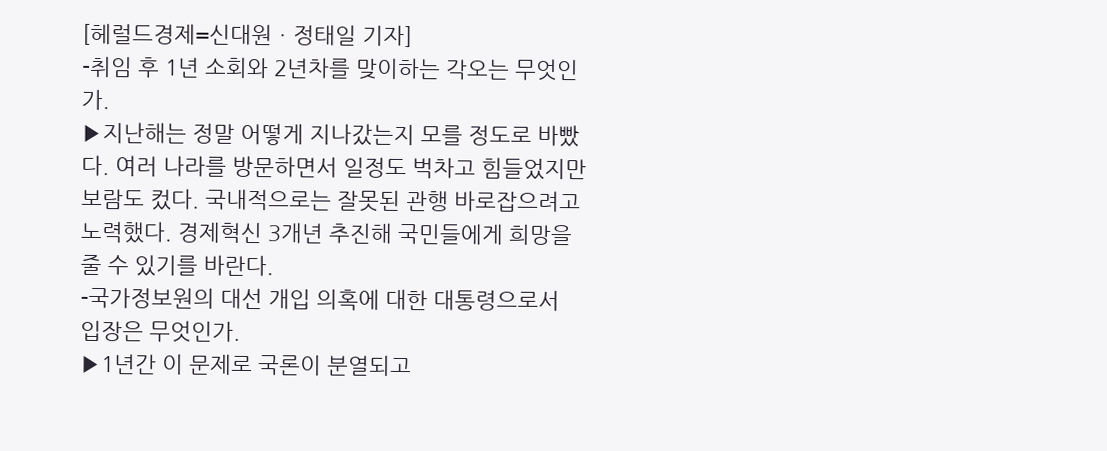[헤럴드경제=신대원ㆍ정태일 기자]
-취임 후 1년 소회와 2년차를 맞이하는 각오는 무엇인가.
▶지난해는 정말 어떻게 지나갔는지 모를 정도로 바빴다. 여러 나라를 방문하면서 일정도 벅차고 힘들었지만 보람도 컸다. 국내적으로는 잘못된 관행 바로잡으려고 노력했다. 경제혁신 3개년 추진해 국민들에게 희망을 줄 수 있기를 바란다.
-국가정보원의 대선 개입 의혹에 대한 대통령으로서 입장은 무엇인가.
▶1년간 이 문제로 국론이 분열되고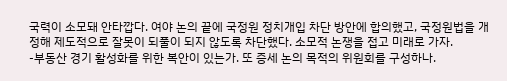국력이 소모돼 안타깝다. 여야 논의 끝에 국정원 정치개입 차단 방안에 합의했고, 국정원법을 개정해 제도적으로 잘못이 되풀이 되지 않도록 차단했다. 소모적 논쟁을 접고 미래로 가자.
-부동산 경기 활성화를 위한 복안이 있는가. 또 증세 논의 목적의 위원회를 구성하나.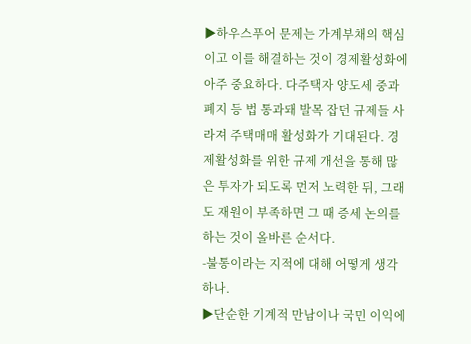▶하우스푸어 문제는 가계부채의 핵심이고 이를 해결하는 것이 경제활성화에 아주 중요하다. 다주택자 양도세 중과폐지 등 법 통과돼 발목 잡던 규제들 사라져 주택매매 활성화가 기대된다. 경제활성화를 위한 규제 개선을 통해 많은 투자가 되도록 먼저 노력한 뒤, 그래도 재원이 부족하면 그 때 증세 논의를 하는 것이 올바른 순서다.
-불통이라는 지적에 대해 어떻게 생각하나.
▶단순한 기계적 만남이나 국민 이익에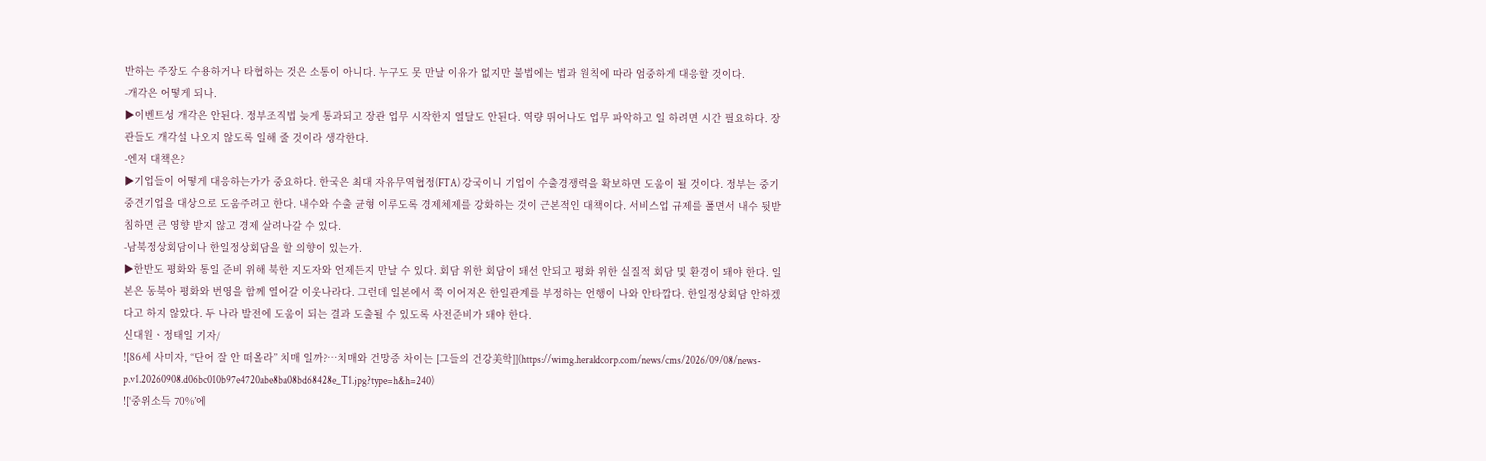반하는 주장도 수용하거나 타협하는 것은 소통이 아니다. 누구도 못 만날 이유가 없지만 불법에는 법과 원칙에 따라 엄중하게 대응할 것이다.
-개각은 어떻게 되나.
▶이벤트성 개각은 안된다. 정부조직법 늦게 통과되고 장관 업무 시작한지 열달도 안된다. 역량 뛰어나도 업무 파악하고 일 하려면 시간 필요하다. 장관들도 개각설 나오지 않도록 일해 줄 것이라 생각한다.
-엔저 대책은?
▶기업들이 어떻게 대응하는가가 중요하다. 한국은 최대 자유무역협정(FTA) 강국이니 기업이 수출경쟁력을 확보하면 도움이 될 것이다. 정부는 중기 중견기업을 대상으로 도움주려고 한다. 내수와 수출 균형 이루도록 경제체제를 강화하는 것이 근본적인 대책이다. 서비스업 규제를 풀면서 내수 뒷받침하면 큰 영향 받지 않고 경제 살려나갈 수 있다.
-남북정상회담이나 한일정상회담을 할 의향이 있는가.
▶한반도 평화와 통일 준비 위해 북한 지도자와 언제든지 만날 수 있다. 회담 위한 회담이 돼선 안되고 평화 위한 실질적 회담 및 환경이 돼야 한다. 일본은 동북아 평화와 번영을 함께 열어갈 이웃나라다. 그런데 일본에서 쭉 이어져온 한일관계를 부정하는 언행이 나와 안타깝다. 한일정상회담 안하겠다고 하지 않았다. 두 나라 발전에 도움이 되는 결과 도출될 수 있도록 사전준비가 돼야 한다.
신대원ㆍ정태일 기자/
![86세 사미자, “단어 잘 안 떠올라” 치매 일까?…치매와 건망증 차이는 [그들의 건강美학]](https://wimg.heraldcorp.com/news/cms/2026/09/08/news-p.v1.20260908.d06bc010b97e4720abe8ba08bd68428e_T1.jpg?type=h&h=240)
![‘중위소득 70%’에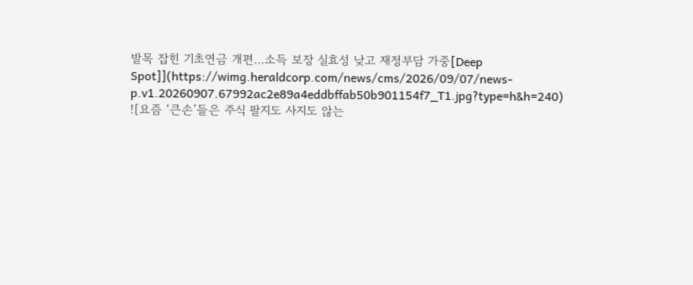발목 잡힌 기초연금 개편…소득 보장 실효성 낮고 재정부담 가중[Deep Spot]](https://wimg.heraldcorp.com/news/cms/2026/09/07/news-p.v1.20260907.67992ac2e89a4eddbffab50b901154f7_T1.jpg?type=h&h=240)
![요즘 ‘큰손’들은 주식 팔지도 사지도 않는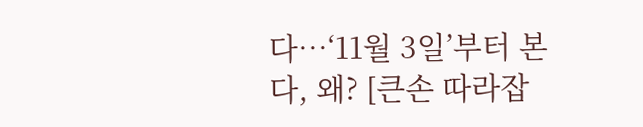다…‘11월 3일’부터 본다, 왜? [큰손 따라잡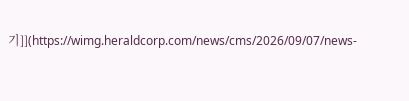기]](https://wimg.heraldcorp.com/news/cms/2026/09/07/news-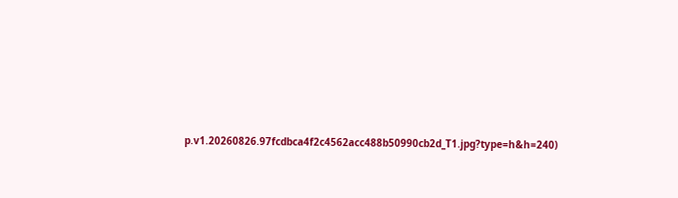p.v1.20260826.97fcdbca4f2c4562acc488b50990cb2d_T1.jpg?type=h&h=240)